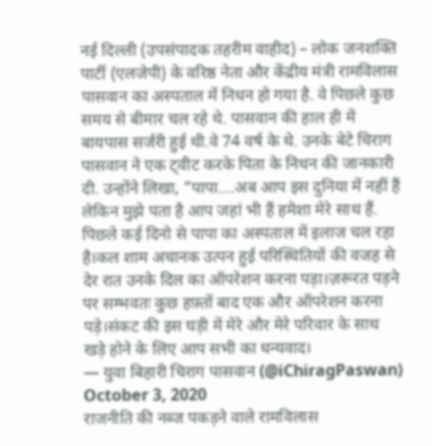नई दिल्ली (उपसंपादक तहरीम वाहीद) – लोक जनशक्ति पार्टी (एलजेपी) के वरिष्ठ नेता और केंद्रीय मंत्री रामविलास पासवान का अस्पताल में निधन हो गया है. वे पिछले कुछ समय से बीमार चल रहे थे. पासवान की हाल ही में बायपास सर्जरी हुई थी.वे 74 वर्ष के थे. उनके बेटे चिराग पासवान ने एक ट्वीट करके पिता के निधन की जानकारी दी. उन्होंने लिखा, ”पापा….अब आप इस दुनिया में नहीं हैं लेकिन मुझे पता है आप जहां भी हैं हमेशा मेरे साथ हैं.
पिछले कई दिनो से पापा का अस्पताल में इलाज चल रहा है।कल शाम अचानक उत्पन हुई परिस्थितियों की वजह से देर रात उनके दिल का ऑपरेशन करना पड़ा।ज़रूरत पड़ने पर सम्भवतः कुछ हफ़्तों बाद एक और ऑपरेशन करना पड़े।संकट की इस घड़ी में मेरे और मेरे परिवार के साथ खड़े होने के लिए आप सभी का धन्यवाद।
— युवा बिहारी चिराग पासवान (@iChiragPaswan) October 3, 2020
राजनीति की नब्ज पकड़ने वाले रामविलास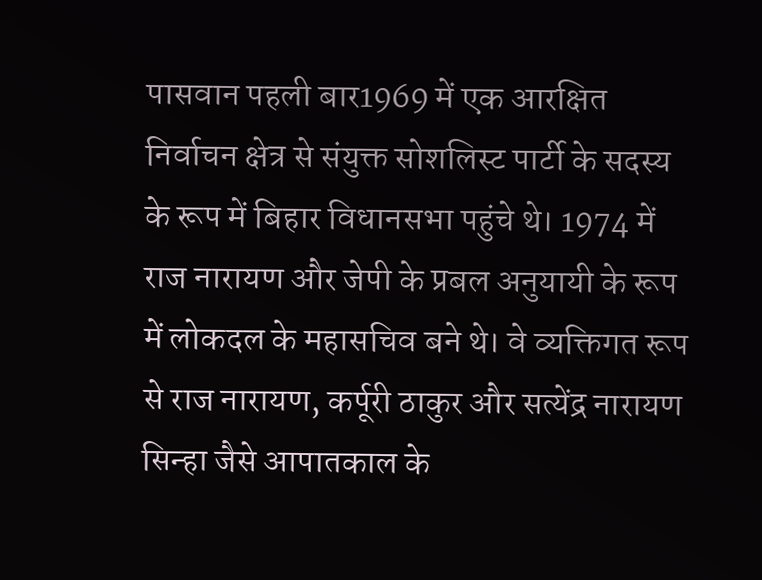पासवान पहली बार1969 में एक आरक्षित निर्वाचन क्षेत्र से संयुक्त सोशलिस्ट पार्टी के सदस्य के रूप में बिहार विधानसभा पहुंचे थे। 1974 में राज नारायण और जेपी के प्रबल अनुयायी के रूप में लोकदल के महासचिव बने थे। वे व्यक्तिगत रूप से राज नारायण, कर्पूरी ठाकुर और सत्येंद्र नारायण सिन्हा जैसे आपातकाल के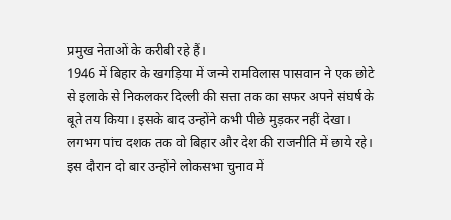प्रमुख नेताओं के करीबी रहे हैं।
1946 में बिहार के खगड़िया में जन्मे रामविलास पासवान ने एक छोटे से इलाके से निकलकर दिल्ली की सत्ता तक का सफर अपने संघर्ष के बूते तय किया। इसके बाद उन्होंने कभी पीछे मुड़कर नहीं देखा। लगभग पांच दशक तक वो बिहार और देश की राजनीति में छाये रहे। इस दौरान दो बार उन्होंने लोकसभा चुनाव में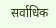सर्वाधिक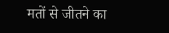मतों से जीतने का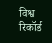विश्व रिकॉर्ड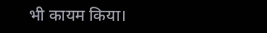भी कायम किया।